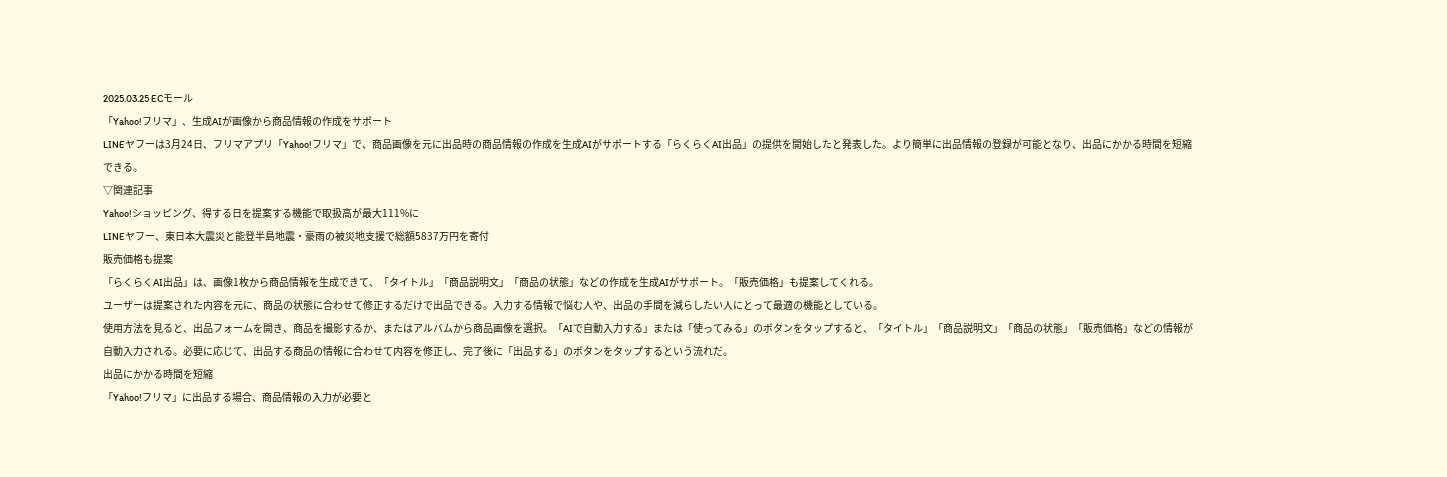2025.03.25 ECモール
「Yahoo!フリマ」、生成AIが画像から商品情報の作成をサポート
LINEヤフーは3月24日、フリマアプリ「Yahoo!フリマ」で、商品画像を元に出品時の商品情報の作成を生成AIがサポートする「らくらくAI出品」の提供を開始したと発表した。より簡単に出品情報の登録が可能となり、出品にかかる時間を短縮できる。
▽関連記事
Yahoo!ショッピング、得する日を提案する機能で取扱高が最大111%に
LINEヤフー、東日本大震災と能登半島地震・豪雨の被災地支援で総額5837万円を寄付
販売価格も提案
「らくらくAI出品」は、画像1枚から商品情報を生成できて、「タイトル」「商品説明文」「商品の状態」などの作成を生成AIがサポート。「販売価格」も提案してくれる。
ユーザーは提案された内容を元に、商品の状態に合わせて修正するだけで出品できる。入力する情報で悩む人や、出品の手間を減らしたい人にとって最適の機能としている。
使用方法を見ると、出品フォームを開き、商品を撮影するか、またはアルバムから商品画像を選択。「AIで自動入力する」または「使ってみる」のボタンをタップすると、「タイトル」「商品説明文」「商品の状態」「販売価格」などの情報が自動入力される。必要に応じて、出品する商品の情報に合わせて内容を修正し、完了後に「出品する」のボタンをタップするという流れだ。
出品にかかる時間を短縮
「Yahoo!フリマ」に出品する場合、商品情報の入力が必要と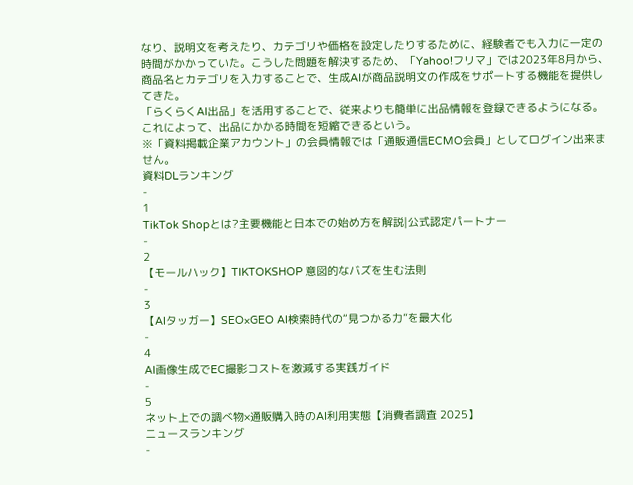なり、説明文を考えたり、カテゴリや価格を設定したりするために、経験者でも入力に一定の時間がかかっていた。こうした問題を解決するため、「Yahoo!フリマ」では2023年8月から、商品名とカテゴリを入力することで、生成AIが商品説明文の作成をサポートする機能を提供してきた。
「らくらくAI出品」を活用することで、従来よりも簡単に出品情報を登録できるようになる。これによって、出品にかかる時間を短縮できるという。
※「資料掲載企業アカウント」の会員情報では「通販通信ECMO会員」としてログイン出来ません。
資料DLランキング
-
1
TikTok Shopとは?主要機能と日本での始め方を解説|公式認定パートナー
-
2
【モールハック】TIKTOKSHOP 意図的なバズを生む法則
-
3
【AIタッガー】SEO×GEO AI検索時代の“見つかる力”を最大化
-
4
AI画像生成でEC撮影コストを激減する実践ガイド
-
5
ネット上での調べ物×通販購入時のAI利用実態【消費者調査 2025】
ニュースランキング
-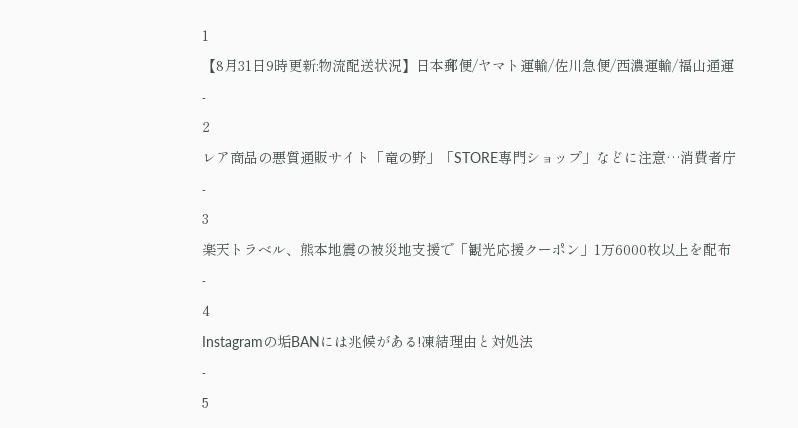1
【8月31日9時更新:物流配送状況】日本郵便/ヤマト運輸/佐川急便/西濃運輸/福山通運
-
2
レア商品の悪質通販サイト「竜の野」「STORE専門ショップ」などに注意…消費者庁
-
3
楽天トラベル、熊本地震の被災地支援で「観光応援クーポン」1万6000枚以上を配布
-
4
Instagramの垢BANには兆候がある!凍結理由と対処法
-
5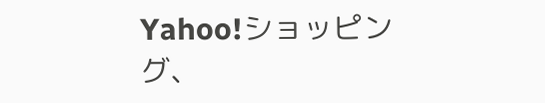Yahoo!ショッピング、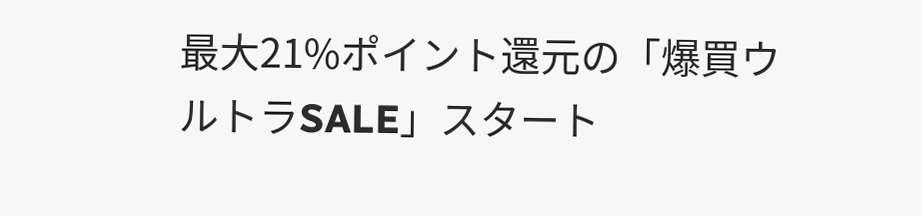最大21%ポイント還元の「爆買ウルトラSALE」スタート